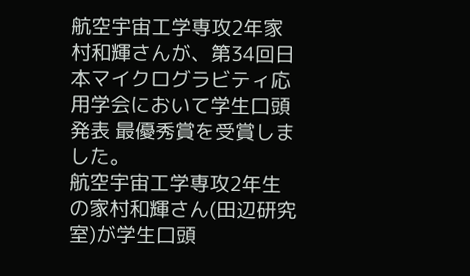航空宇宙工学専攻2年家村和輝さんが、第34回日本マイクログラビティ応用学会において学生口頭発表 最優秀賞を受賞しました。
航空宇宙工学専攻2年生の家村和輝さん(田辺研究室)が学生口頭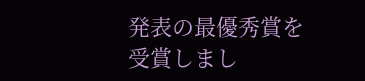発表の最優秀賞を受賞しまし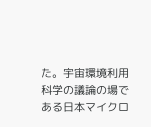た。宇宙環境利用科学の議論の場である日本マイクロ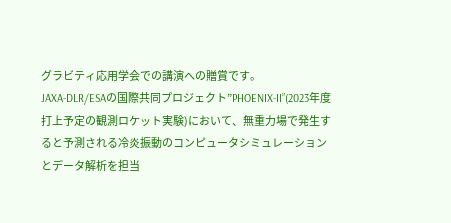グラビティ応用学会での講演への贈賞です。
JAXA-DLR/ESAの国際共同プロジェクト”PHOENIX-II”(2023年度打上予定の観測ロケット実験)において、無重力場で発生すると予測される冷炎振動のコンピュータシミュレーションとデータ解析を担当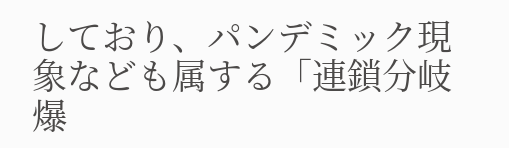しており、パンデミック現象なども属する「連鎖分岐爆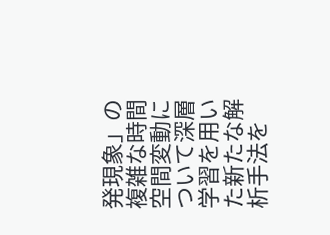発現象」の複雑な時間空間変動について深層学習を用いた新たな解析手法を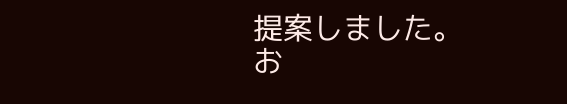提案しました。
お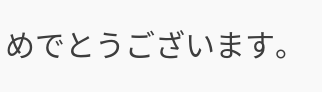めでとうございます。